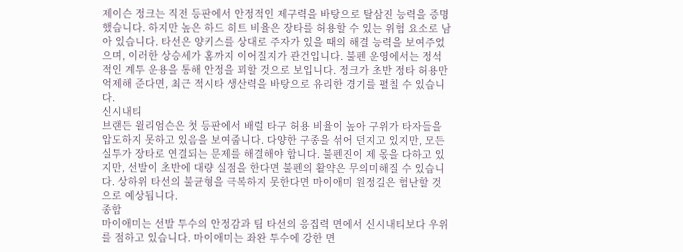제이슨 정크는 직전 등판에서 안정적인 제구력을 바탕으로 탈삼진 능력을 증명했습니다. 하지만 높은 하드 히트 비율은 장타를 허용할 수 있는 위험 요소로 남아 있습니다. 타선은 양키스를 상대로 주자가 있을 때의 해결 능력을 보여주었으며, 이러한 상승세가 홈까지 이어질지가 관건입니다. 불펜 운영에서는 정석적인 계투 운용을 통해 안정을 꾀할 것으로 보입니다. 정크가 초반 정타 허용만 억제해 준다면, 최근 적시타 생산력을 바탕으로 유리한 경기를 펼칠 수 있습니다.
신시내티
브랜든 윌리엄슨은 첫 등판에서 배럴 타구 허용 비율이 높아 구위가 타자들을 압도하지 못하고 있음을 보여줍니다. 다양한 구종을 섞어 던지고 있지만, 모든 실투가 장타로 연결되는 문제를 해결해야 합니다. 불펜진이 제 몫을 다하고 있지만, 선발이 초반에 대량 실점을 한다면 불펜의 활약은 무의미해질 수 있습니다. 상하위 타선의 불균형을 극복하지 못한다면 마이애미 원정길은 험난할 것으로 예상됩니다.
종합
마이애미는 선발 투수의 안정감과 팀 타선의 응집력 면에서 신시내티보다 우위를 점하고 있습니다. 마이애미는 좌완 투수에 강한 면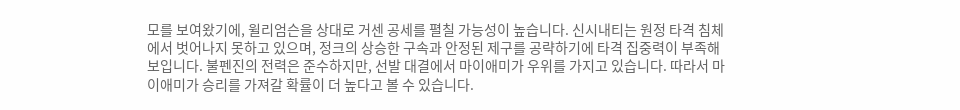모를 보여왔기에, 윌리엄슨을 상대로 거센 공세를 펼칠 가능성이 높습니다. 신시내티는 원정 타격 침체에서 벗어나지 못하고 있으며, 정크의 상승한 구속과 안정된 제구를 공략하기에 타격 집중력이 부족해 보입니다. 불펜진의 전력은 준수하지만, 선발 대결에서 마이애미가 우위를 가지고 있습니다. 따라서 마이애미가 승리를 가져갈 확률이 더 높다고 볼 수 있습니다.